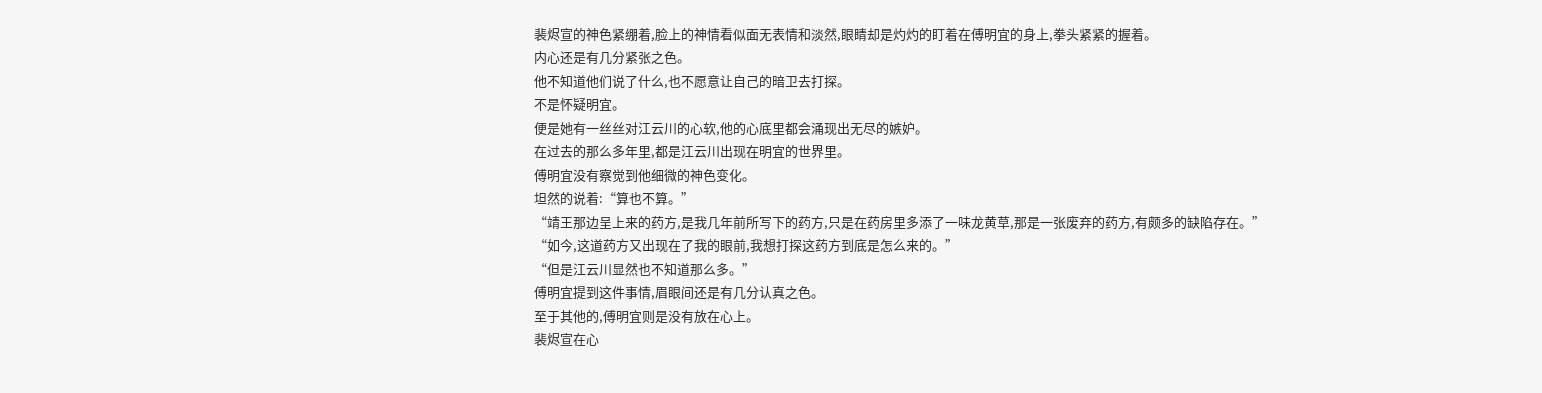裴烬宣的神色紧绷着,脸上的神情看似面无表情和淡然,眼睛却是灼灼的盯着在傅明宜的身上,拳头紧紧的握着。
内心还是有几分紧张之色。
他不知道他们说了什么,也不愿意让自己的暗卫去打探。
不是怀疑明宜。
便是她有一丝丝对江云川的心软,他的心底里都会涌现出无尽的嫉妒。
在过去的那么多年里,都是江云川出现在明宜的世界里。
傅明宜没有察觉到他细微的神色变化。
坦然的说着:“算也不算。”
“靖王那边呈上来的药方,是我几年前所写下的药方,只是在药房里多添了一味龙黄草,那是一张废弃的药方,有颇多的缺陷存在。”
“如今,这道药方又出现在了我的眼前,我想打探这药方到底是怎么来的。”
“但是江云川显然也不知道那么多。”
傅明宜提到这件事情,眉眼间还是有几分认真之色。
至于其他的,傅明宜则是没有放在心上。
裴烬宣在心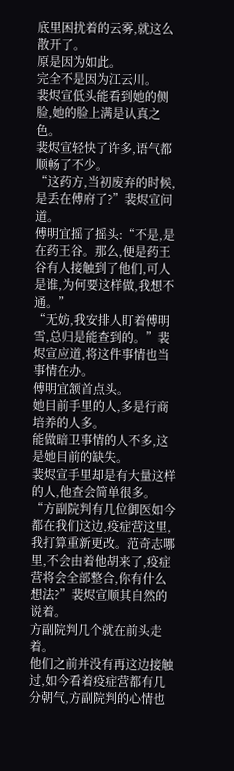底里困扰着的云雾,就这么散开了。
原是因为如此。
完全不是因为江云川。
裴烬宣低头能看到她的侧脸,她的脸上满是认真之色。
裴烬宣轻快了许多,语气都顺畅了不少。
“这药方,当初废弃的时候,是丢在傅府了?”裴烬宣问道。
傅明宜摇了摇头:“不是,是在药王谷。那么,便是药王谷有人接触到了他们,可人是谁,为何要这样做,我想不通。”
“无妨,我安排人盯着傅明雪,总归是能查到的。”裴烬宣应道,将这件事情也当事情在办。
傅明宜颔首点头。
她目前手里的人,多是行商培养的人多。
能做暗卫事情的人不多,这是她目前的缺失。
裴烬宣手里却是有大量这样的人,他查会简单很多。
“方副院判有几位御医如今都在我们这边,疫症营这里,我打算重新更改。范奇志哪里,不会由着他胡来了,疫症营将会全部整合,你有什么想法?”裴烬宣顺其自然的说着。
方副院判几个就在前头走着。
他们之前并没有再这边接触过,如今看着疫症营都有几分朝气,方副院判的心情也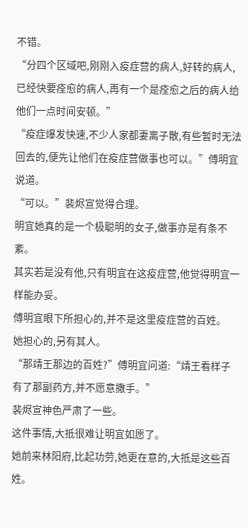不错。
“分四个区域吧,刚刚入疫症营的病人,好转的病人,已经快要痊愈的病人,再有一个是痊愈之后的病人给他们一点时间安顿。”
“疫症爆发快速,不少人家都妻离子散,有些暂时无法回去的,便先让他们在疫症营做事也可以。”傅明宜说道。
“可以。”裴烬宣觉得合理。
明宜她真的是一个极聪明的女子,做事亦是有条不紊。
其实若是没有他,只有明宜在这疫症营,他觉得明宜一样能办妥。
傅明宜眼下所担心的,并不是这里疫症营的百姓。
她担心的,另有其人。
“那靖王那边的百姓?”傅明宜问道:“靖王看样子有了那副药方,并不愿意撒手。”
裴烬宣神色严肃了一些。
这件事情,大抵很难让明宜如愿了。
她前来林阳府,比起功劳,她更在意的,大抵是这些百姓。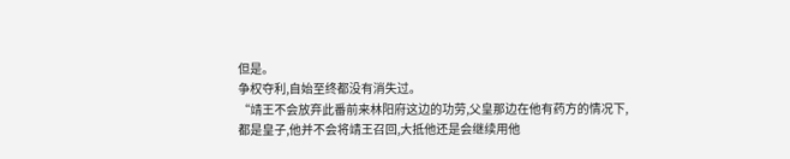但是。
争权夺利,自始至终都没有消失过。
“靖王不会放弃此番前来林阳府这边的功劳,父皇那边在他有药方的情况下,都是皇子,他并不会将靖王召回,大抵他还是会继续用他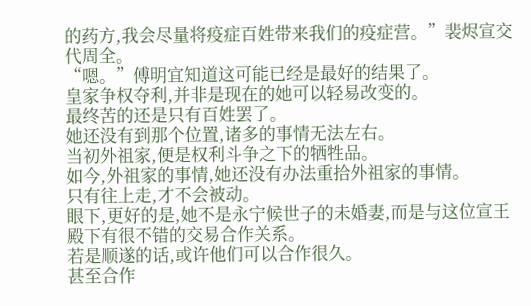的药方,我会尽量将疫症百姓带来我们的疫症营。”裴烬宣交代周全。
“嗯。”傅明宜知道这可能已经是最好的结果了。
皇家争权夺利,并非是现在的她可以轻易改变的。
最终苦的还是只有百姓罢了。
她还没有到那个位置,诸多的事情无法左右。
当初外祖家,便是权利斗争之下的牺牲品。
如今,外祖家的事情,她还没有办法重拾外祖家的事情。
只有往上走,才不会被动。
眼下,更好的是,她不是永宁候世子的未婚妻,而是与这位宣王殿下有很不错的交易合作关系。
若是顺遂的话,或许他们可以合作很久。
甚至合作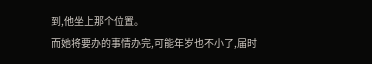到,他坐上那个位置。
而她将要办的事情办完,可能年岁也不小了,届时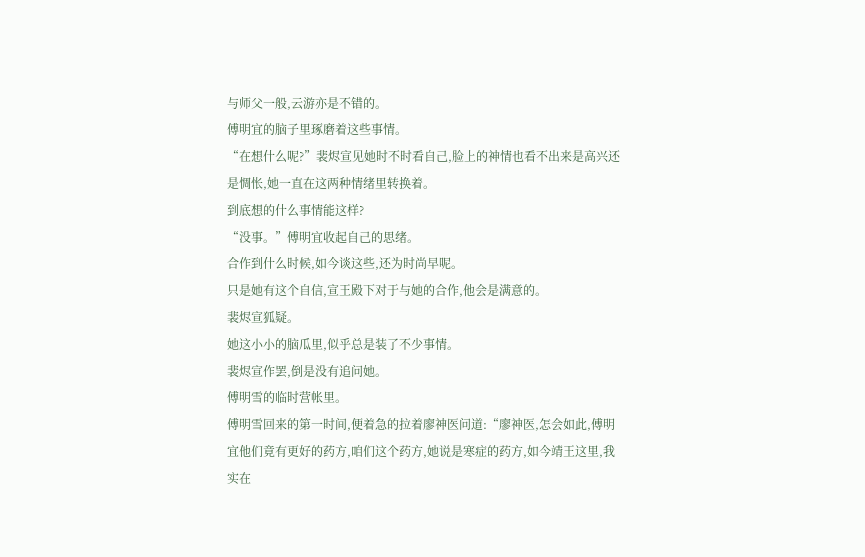与师父一般,云游亦是不错的。
傅明宜的脑子里琢磨着这些事情。
“在想什么呢?”裴烬宣见她时不时看自己,脸上的神情也看不出来是高兴还是惆怅,她一直在这两种情绪里转换着。
到底想的什么事情能这样?
“没事。”傅明宜收起自己的思绪。
合作到什么时候,如今谈这些,还为时尚早呢。
只是她有这个自信,宣王殿下对于与她的合作,他会是满意的。
裴烬宣狐疑。
她这小小的脑瓜里,似乎总是装了不少事情。
裴烬宣作罢,倒是没有追问她。
傅明雪的临时营帐里。
傅明雪回来的第一时间,便着急的拉着廖神医问道:“廖神医,怎会如此,傅明宜他们竟有更好的药方,咱们这个药方,她说是寒症的药方,如今靖王这里,我实在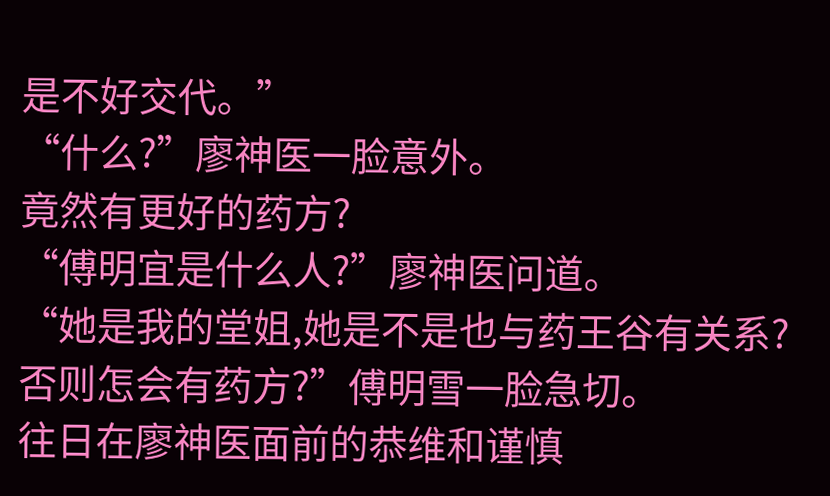是不好交代。”
“什么?”廖神医一脸意外。
竟然有更好的药方?
“傅明宜是什么人?”廖神医问道。
“她是我的堂姐,她是不是也与药王谷有关系?否则怎会有药方?”傅明雪一脸急切。
往日在廖神医面前的恭维和谨慎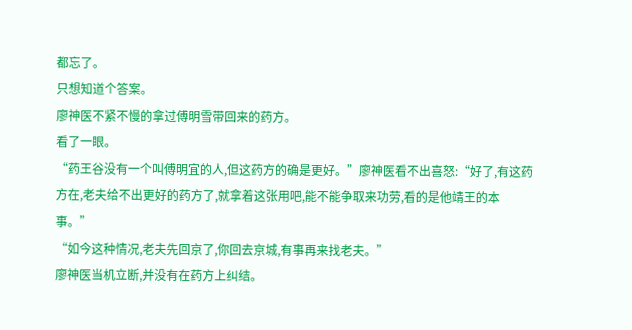都忘了。
只想知道个答案。
廖神医不紧不慢的拿过傅明雪带回来的药方。
看了一眼。
“药王谷没有一个叫傅明宜的人,但这药方的确是更好。”廖神医看不出喜怒:“好了,有这药方在,老夫给不出更好的药方了,就拿着这张用吧,能不能争取来功劳,看的是他靖王的本事。”
“如今这种情况,老夫先回京了,你回去京城,有事再来找老夫。”
廖神医当机立断,并没有在药方上纠结。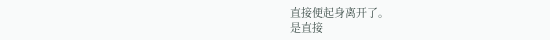直接便起身离开了。
是直接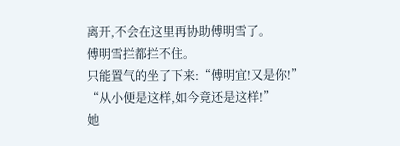离开,不会在这里再协助傅明雪了。
傅明雪拦都拦不住。
只能置气的坐了下来:“傅明宜!又是你!”
“从小便是这样,如今竟还是这样!”
她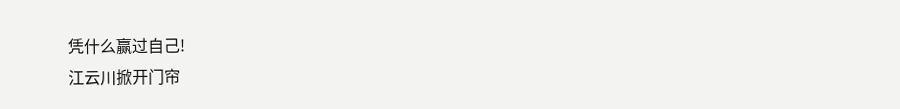凭什么赢过自己!
江云川掀开门帘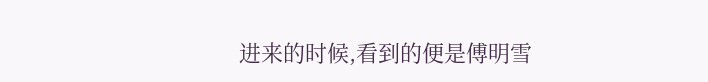进来的时候,看到的便是傅明雪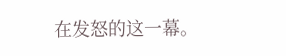在发怒的这一幕。